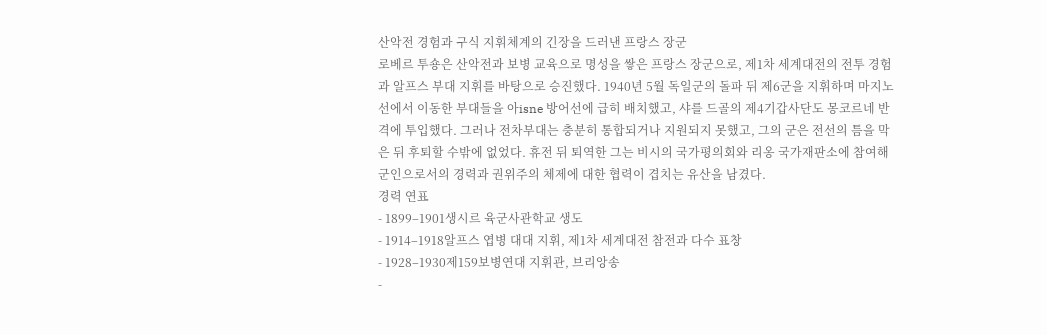산악전 경험과 구식 지휘체계의 긴장을 드러낸 프랑스 장군
로베르 투숑은 산악전과 보병 교육으로 명성을 쌓은 프랑스 장군으로, 제1차 세계대전의 전투 경험과 알프스 부대 지휘를 바탕으로 승진했다. 1940년 5월 독일군의 돌파 뒤 제6군을 지휘하며 마지노선에서 이동한 부대들을 아isne 방어선에 급히 배치했고, 샤를 드골의 제4기갑사단도 몽코르네 반격에 투입했다. 그러나 전차부대는 충분히 통합되거나 지원되지 못했고, 그의 군은 전선의 틈을 막은 뒤 후퇴할 수밖에 없었다. 휴전 뒤 퇴역한 그는 비시의 국가평의회와 리옹 국가재판소에 참여해 군인으로서의 경력과 권위주의 체제에 대한 협력이 겹치는 유산을 남겼다.
경력 연표
- 1899–1901생시르 육군사관학교 생도
- 1914–1918알프스 엽병 대대 지휘, 제1차 세계대전 참전과 다수 표창
- 1928–1930제159보병연대 지휘관, 브리앙송
-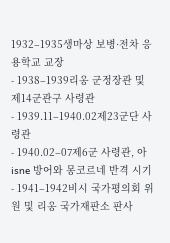1932–1935생마상 보병·전차 응용학교 교장
- 1938–1939리옹 군정장관 및 제14군관구 사령관
- 1939.11–1940.02제23군단 사령관
- 1940.02–07제6군 사령관, 아isne 방어와 몽코르네 반격 시기
- 1941–1942비시 국가평의회 위원 및 리옹 국가재판소 판사